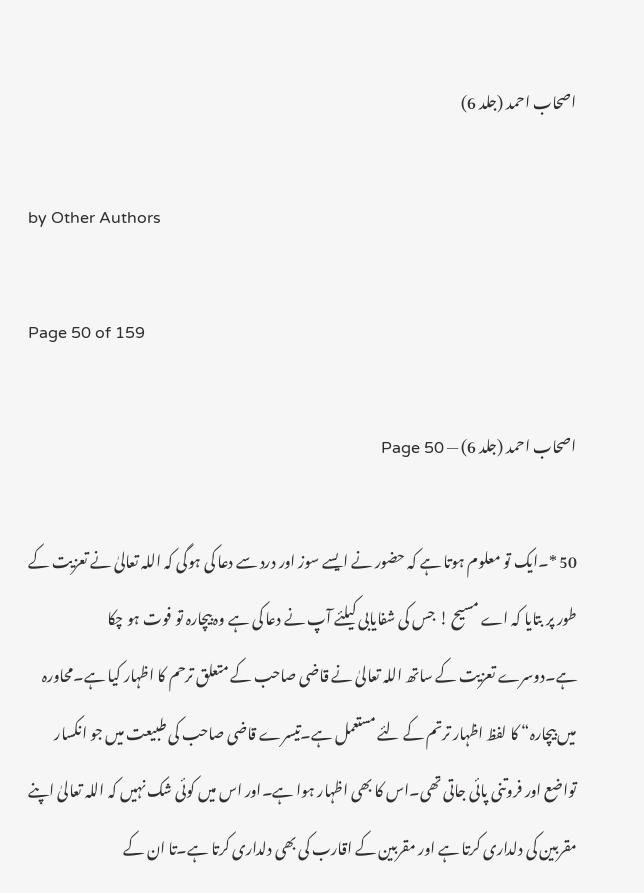اصحاب احمد (جلد 6)

by Other Authors

Page 50 of 159

اصحاب احمد (جلد 6) — Page 50

50 *۔ایک تو معلوم ہوتا ہے کہ حضور نے ایسے سوز اور درد سے دعا کی ہوگی کہ اللہ تعالیٰ نے تعزیت کے طور پر بتایا کہ اے مسیح ! جس کی شفایابی کیلئے آپ نے دعا کی ہے وہ بیچارہ تو فوت ہو چکا ہے۔دوسرے تعزیت کے ساتھ اللہ تعالیٰ نے قاضی صاحب کے متعلق ترحم کا اظہار کیا ہے۔محاورہ میں بیچارہ“ کا لفظ اظہار ترتم کے لئے مستعمل ہے۔تیسرے قاضی صاحب کی طبیعت میں جو انکسار تواضع اور فروتنی پائی جاتی تھی۔اس کا بھی اظہار ہوا ہے۔اور اس میں کوئی شک نہیں کہ اللہ تعالیٰ اپنے مقربین کی دلداری کرتا ہے اور مقربین کے اقارب کی بھی دلداری کرتا ہے۔تا ان کے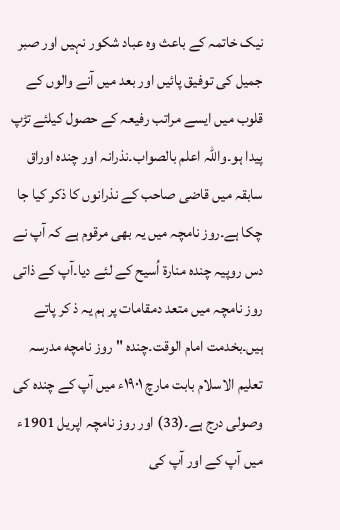نیک خاتمہ کے باعث وہ عباد شکور نہیں اور صبر جمیل کی توفیق پائیں اور بعد میں آنے والوں کے قلوب میں ایسے مراتب رفیعہ کے حصول کیلئے تڑپ پیدا ہو۔واللہ اعلم بالصواب۔نذرانہ اور چندہ اوراق سابقہ میں قاضی صاحب کے نذرانوں کا ذکر کیا جا چکا ہے۔روز نامچہ میں یہ بھی مرقوم ہے کہ آپ نے دس روپیہ چندہ منارۃ اُسیح کے لئے دیا۔آپ کے ذاتی روز نامچہ میں متعد دمقامات پر ہم یہ ذ کر پاتے ہیں۔بخدمت امام الوقت۔چنده " روز نامچه مدرسہ تعلیم الاسلام بابت مارچ ۱۹۰۱ء میں آپ کے چندہ کی وصولی درج ہے۔(33) اور روز نامچہ اپریل 1901ء میں آپ کے اور آپ کی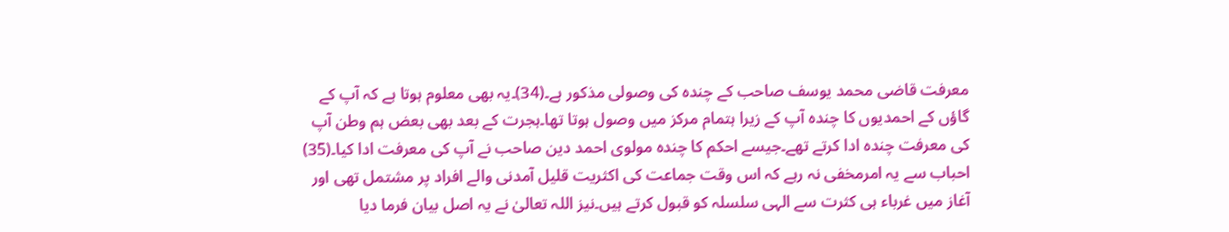معرفت قاضی محمد یوسف صاحب کے چندہ کی وصولی مذکور ہے۔(34)۔یہ بھی معلوم ہوتا ہے کہ آپ کے گاؤں کے احمدیوں کا چندہ آپ کے زیرا ہتمام مرکز میں وصول ہوتا تھا۔ہجرت کے بعد بھی بعض ہم وطن آپ کی معرفت چندہ ادا کرتے تھے۔جیسے احکم کا چندہ مولوی احمد دین صاحب نے آپ کی معرفت ادا کیا۔(35) احباب سے یہ امرمخفی نہ رہے کہ اس وقت جماعت کی اکثریت قلیل آمدنی والے افراد پر مشتمل تھی اور آغاز میں غرباء ہی کثرت سے الہی سلسلہ کو قبول کرتے ہیں۔نیز اللہ تعالیٰ نے یہ اصل بیان فرما دیا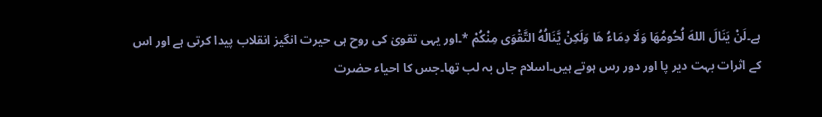ہے۔لَنْ يَنَالَ اللهَ لُحُومُهَا وَلَا دِمَاءُ هَا وَلَكِنْ يَّنَالُهُ التَّقْوَى مِنْكُمْ *۔اور یہی تقویٰ کی روح ہی حیرت انگیز انقلاب پیدا کرتی ہے اور اس کے اثرات بہت دیر پا اور دور رس ہوتے ہیں۔اسلام جاں بہ لب تھا۔جس کا احیاء حضرت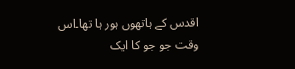اقدس کے ہاتھوں ہور ہا تھا۔اس وقت جو جو کا ایک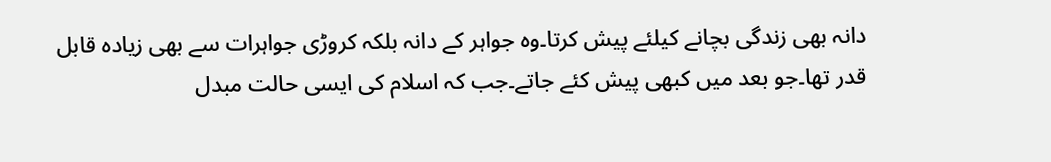دانہ بھی زندگی بچانے کیلئے پیش کرتا۔وہ جواہر کے دانہ بلکہ کروڑی جواہرات سے بھی زیادہ قابل قدر تھا۔جو بعد میں کبھی پیش کئے جاتے۔جب کہ اسلام کی ایسی حالت مبدل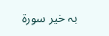بہ خیر سورة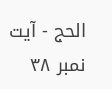الحج - آیت نمبر ۳۸